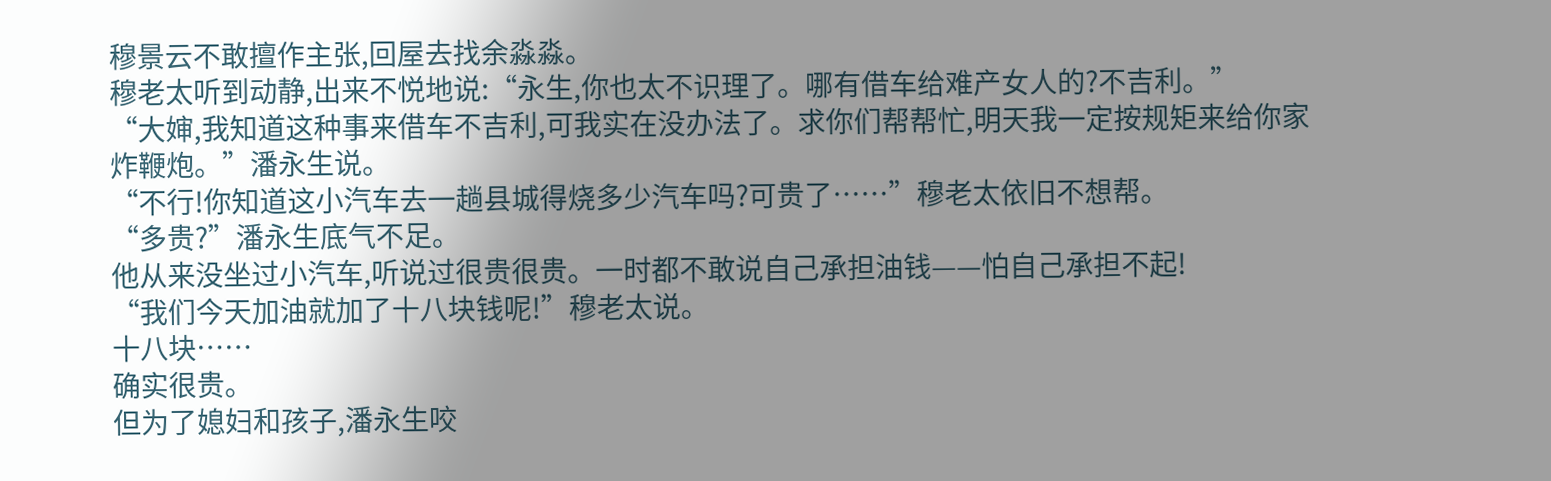穆景云不敢擅作主张,回屋去找余淼淼。
穆老太听到动静,出来不悦地说:“永生,你也太不识理了。哪有借车给难产女人的?不吉利。”
“大婶,我知道这种事来借车不吉利,可我实在没办法了。求你们帮帮忙,明天我一定按规矩来给你家炸鞭炮。”潘永生说。
“不行!你知道这小汽车去一趟县城得烧多少汽车吗?可贵了……”穆老太依旧不想帮。
“多贵?”潘永生底气不足。
他从来没坐过小汽车,听说过很贵很贵。一时都不敢说自己承担油钱——怕自己承担不起!
“我们今天加油就加了十八块钱呢!”穆老太说。
十八块……
确实很贵。
但为了媳妇和孩子,潘永生咬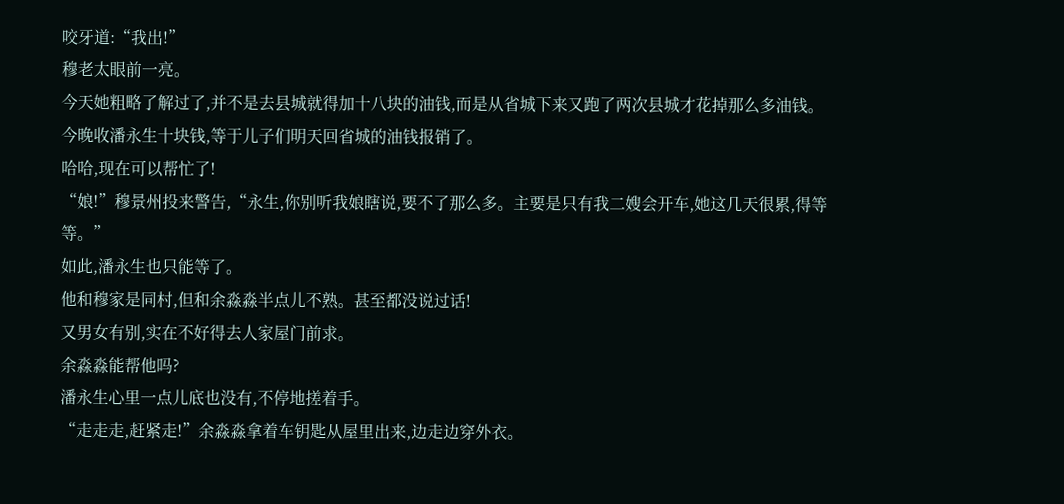咬牙道:“我出!”
穆老太眼前一亮。
今天她粗略了解过了,并不是去县城就得加十八块的油钱,而是从省城下来又跑了两次县城才花掉那么多油钱。
今晚收潘永生十块钱,等于儿子们明天回省城的油钱报销了。
哈哈,现在可以帮忙了!
“娘!”穆景州投来警告,“永生,你别听我娘瞎说,要不了那么多。主要是只有我二嫂会开车,她这几天很累,得等等。”
如此,潘永生也只能等了。
他和穆家是同村,但和余淼淼半点儿不熟。甚至都没说过话!
又男女有别,实在不好得去人家屋门前求。
余淼淼能帮他吗?
潘永生心里一点儿底也没有,不停地搓着手。
“走走走,赶紧走!”余淼淼拿着车钥匙从屋里出来,边走边穿外衣。